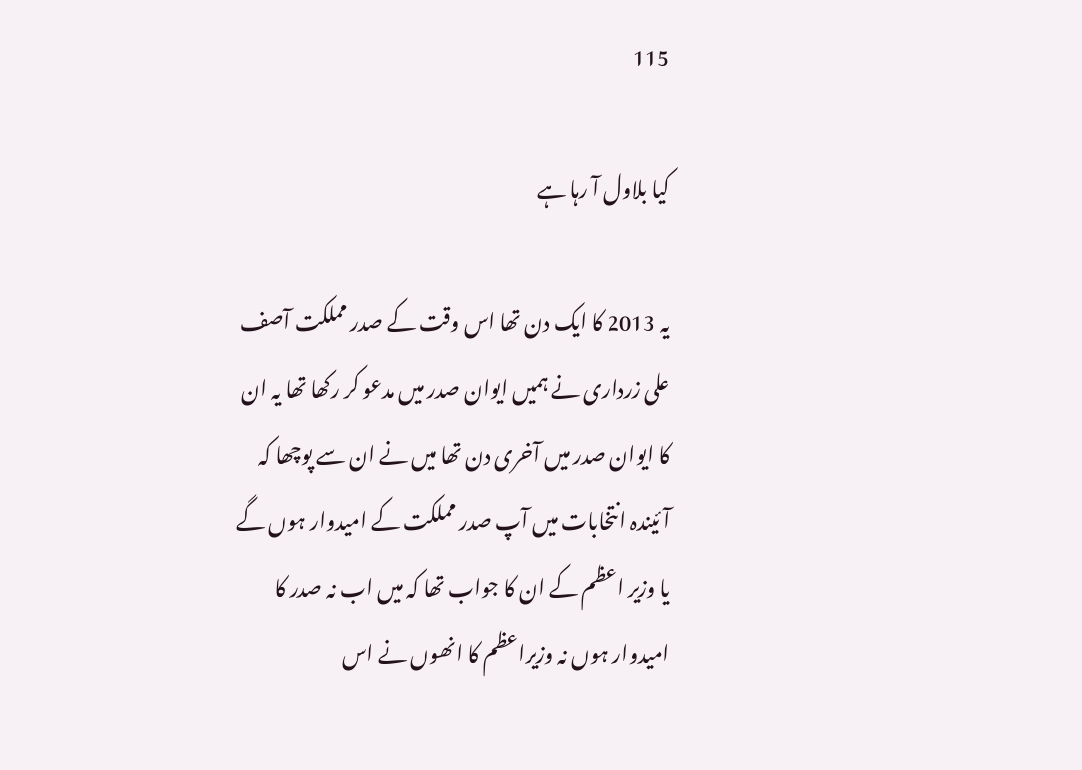115

کیا بلاول آ رہا ہے

یہ 2013 کا ایک دن تھا اس وقت کے صدر مملکت آصف علی زرداری نے ہمیں ایوان صدر میں مدعو کر رکھا تھا یہ ان کا ایوان صدر میں آخری دن تھا میں نے ان سے پوچھا کہ آئیندہ انتخابات میں آپ صدر مملکت کے امیدوار ہوں گے یا وزیر اعظم کے ان کا جواب تھا کہ میں اب نہ صدر کا امیدوار ہوں نہ وزیراعظم کا انھوں نے اس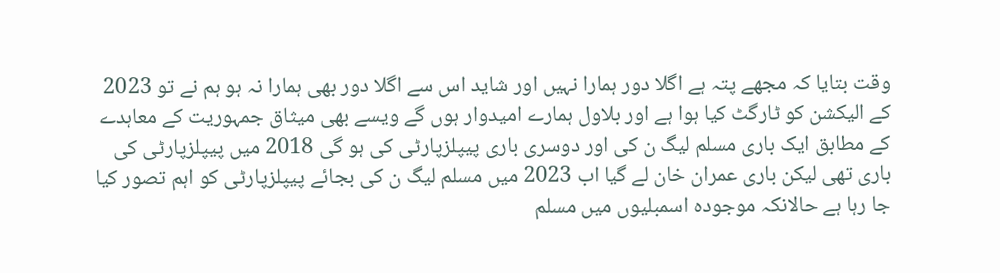وقت بتایا کہ مجھے پتہ ہے اگلا دور ہمارا نہیں اور شاید اس سے اگلا دور بھی ہمارا نہ ہو ہم نے تو 2023 کے الیکشن کو ٹارگٹ کیا ہوا ہے اور بلاول ہمارے امیدوار ہوں گے ویسے بھی میثاق جمہوریت کے معاہدے کے مطابق ایک باری مسلم لیگ ن کی اور دوسری باری پیپلزپارٹی کی ہو گی 2018 میں پیپلزپارٹی کی باری تھی لیکن باری عمران خان لے گیا اب 2023 میں مسلم لیگ ن کی بجائے پیپلزپارٹی کو اہم تصور کیا جا رہا ہے حالانکہ موجودہ اسمبلیوں میں مسلم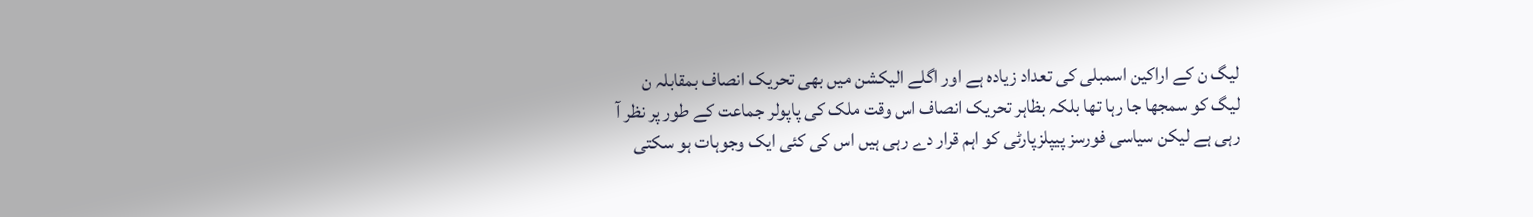لیگ ن کے اراکین اسمبلی کی تعداد زیادہ ہے اور اگلے الیکشن میں بھی تحریک انصاف بمقابلہ ن لیگ کو سمجھا جا رہا تھا بلکہ بظاہر تحریک انصاف اس وقت ملک کی پاپولر جماعت کے طور پر نظر آ رہی ہے لیکن سیاسی فورسز پیپلزپارٹی کو اہم قرار دے رہی ہیں اس کی کئی ایک وجوہات ہو سکتی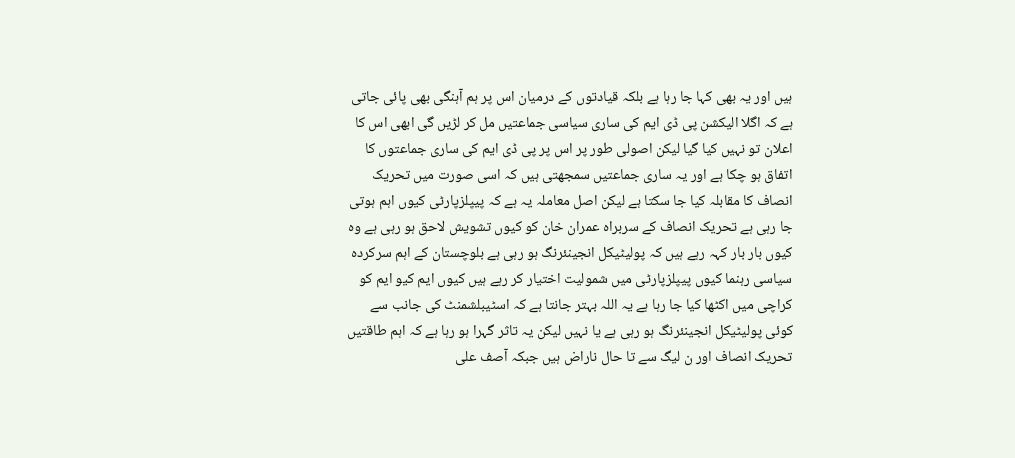ہیں اور یہ بھی کہا جا رہا ہے بلکہ قیادتوں کے درمیان اس پر ہم آہنگی بھی پائی جاتی ہے کہ اگلا الیکشن پی ڈی ایم کی ساری سیاسی جماعتیں مل کر لڑیں گی ابھی اس کا اعلان تو نہیں کیا گیا لیکن اصولی طور پر اس پر پی ڈی ایم کی ساری جماعتوں کا اتفاق ہو چکا ہے اور یہ ساری جماعتیں سمجھتی ہیں کہ اسی صورت میں تحریک انصاف کا مقابلہ کیا جا سکتا ہے لیکن اصل معاملہ یہ ہے کہ پیپلزپارٹی کیوں اہم ہوتی جا رہی ہے تحریک انصاف کے سربراہ عمران خان کو کیوں تشویش لاحق ہو رہی ہے وہ کیوں بار بار کہہ رہے ہیں کہ پولیٹیکل انجینئرنگ ہو رہی ہے بلوچستان کے اہم سرکردہ سیاسی رہنما کیوں پیپلزپارٹی میں شمولیت اختیار کر رہے ہیں کیوں ایم کیو ایم کو کراچی میں اکٹھا کیا جا رہا ہے یہ اللہ بہتر جانتا ہے کہ اسٹیبلشمنٹ کی جانب سے کوئی پولیٹیکل انجینئرنگ ہو رہی ہے یا نہیں لیکن یہ تاثر گہرا ہو رہا ہے کہ اہم طاقتیں تحریک انصاف اور ن لیگ سے تا حال ناراض ہیں جبکہ آصف علی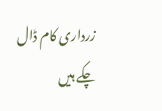زرداری کام ڈال چکے ہیں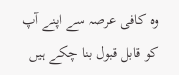وہ کافی عرصہ سے اپنے آپ کو قابل قبول بنا چکے ہیں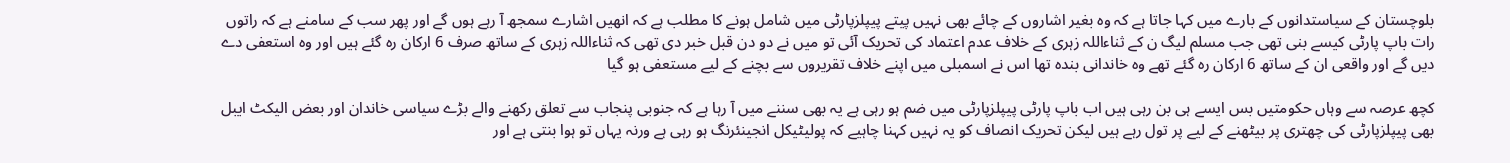بلوچستان کے سیاستدانوں کے بارے میں کہا جاتا ہے کہ وہ بغیر اشاروں کے چائے بھی نہیں پیتے پیپلزپارٹی میں شامل ہونے کا مطلب ہے کہ انھیں اشارے سمجھ آ رہے ہوں گے اور پھر سب کے سامنے ہے کہ راتوں رات باپ پارٹی کیسے بنی تھی جب مسلم لیگ ن کے ثناءاللہ زہری کے خلاف عدم اعتماد کی تحریک آئی تو میں نے دو دن قبل خبر دی تھی کہ ثناءاللہ زہری کے ساتھ صرف 6 ارکان رہ گئے ہیں اور وہ استعفی دے دیں گے اور واقعی ان کے ساتھ 6 ارکان رہ گئے تھے وہ خاندانی بندہ تھا اس نے اسمبلی میں اپنے خلاف تقریروں سے بچنے کے لیے مستعفی ہو گیا

کچھ عرصہ سے وہاں حکومتیں بس ایسے ہی بن رہی ہیں اب باپ پارٹی پیپلزپارٹی میں ضم ہو رہی ہے یہ بھی سننے میں آ رہا ہے کہ جنوبی پنجاب سے تعلق رکھنے والے بڑے سیاسی خاندان اور بعض الیکٹ ایبل بھی پیپلزپارٹی کی چھتری پر بیٹھنے کے لیے پر تول رہے ہیں لیکن تحریک انصاف کو یہ نہیں کہنا چاہیے کہ پولیٹیکل انجینئرنگ ہو رہی ہے ورنہ یہاں تو ہوا بنتی ہے اور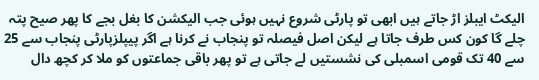الیکٹ ایبلز اڑ جاتے ہیں ابھی تو پارٹی شروع نہیں ہوئی جب الیکشن کا بغل بجے کا پھر صیح پتہ چلے گا کون کس طرف جاتا ہے لیکن اصل فیصلہ تو پنجاب نے کرنا ہے اگر پیپلزپارٹی پنجاب سے 25 سے 40 تک قومی اسمبلی کی نشستیں لے جاتی ہے تو پھر باقی جماعتوں کو ملا کر کچھ دال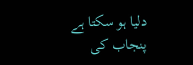دلیا ہو سکتا ہے پنجاب کی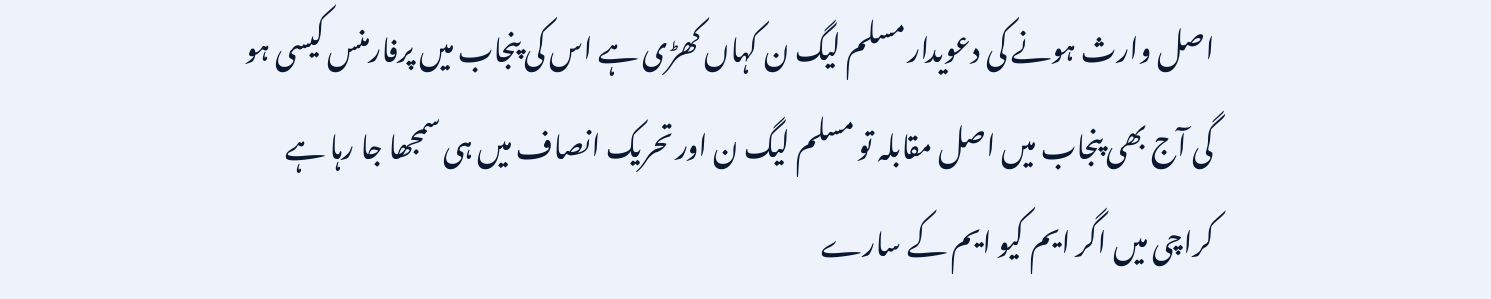اصل وارث ہونے کی دعویدار مسلم لیگ ن کہاں کھڑی ہے اس کی پنجاب میں پرفارمنس کیسی ہو گی آج بھی پنجاب میں اصل مقابلہ تو مسلم لیگ ن اور تحریک انصاف میں ہی سمجھا جا رہا ہے کراچی میں اگر ایم کیو ایم کے سارے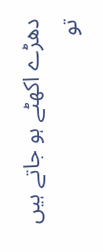دھڑے اکھٹے ہو جاتے ہیں تو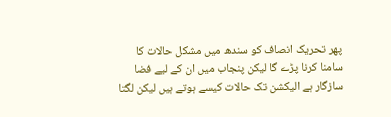پھر تحریک انصاف کو سندھ میں مشکل حالات کا سامنا کرنا پڑے گا لیکن پنجاب میں ان کے لیے فضا سازگار ہے الیکشن تک حالات کیسے ہوتے ہیں لیکن لگتا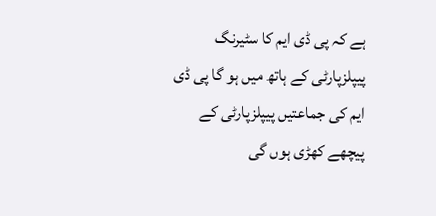ہے کہ پی ڈی ایم کا سٹیرنگ پیپلزپارٹی کے ہاتھ میں ہو گا پی ڈی ایم کی جماعتیں پیپلزپارٹی کے پیچھے کھڑی ہوں گی